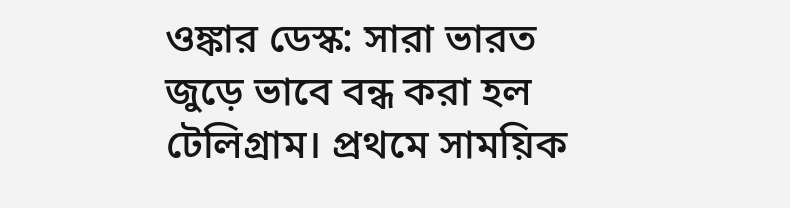ওঙ্কার ডেস্ক: সারা ভারত জুড়ে ভাবে বন্ধ করা হল টেলিগ্রাম। প্রথমে সাময়িক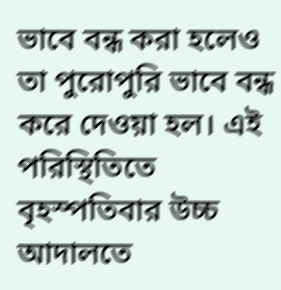ভাবে বন্ধ করা হলেও তা পুরোপুরি ভাবে বন্ধ করে দেওয়া হল। এই পরিস্থিতিতে বৃহস্পতিবার উচ্চ আদালতে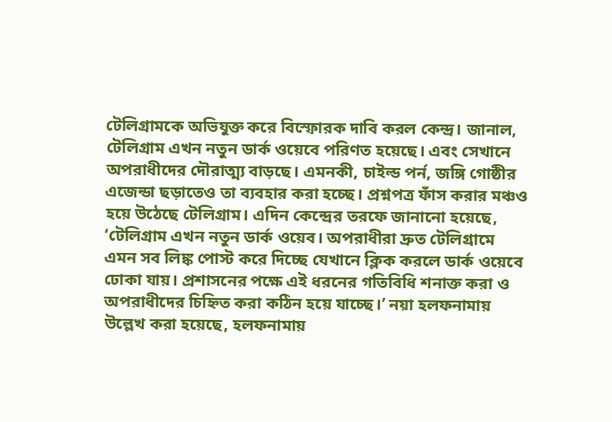টেলিগ্রামকে অভিযুক্ত করে বিস্ফোরক দাবি করল কেন্দ্র। জানাল, টেলিগ্রাম এখন নতুন ডার্ক ওয়েবে পরিণত হয়েছে। এবং সেখানে অপরাধীদের দৌরাত্ম্য বাড়ছে। এমনকী, চাইল্ড পর্ন, জঙ্গি গোষ্ঠীর এজেন্ডা ছড়াতেও তা ব্যবহার করা হচ্ছে। প্রশ্নপত্র ফাঁস করার মঞ্চও হয়ে উঠেছে টেলিগ্রাম। এদিন কেন্দ্রের তরফে জানানো হয়েছে, ‘টেলিগ্রাম এখন নতুন ডার্ক ওয়েব। অপরাধীরা দ্রুত টেলিগ্রামে এমন সব লিঙ্ক পোস্ট করে দিচ্ছে যেখানে ক্লিক করলে ডার্ক ওয়েবে ঢোকা যায়। প্রশাসনের পক্ষে এই ধরনের গতিবিধি শনাক্ত করা ও অপরাধীদের চিহ্নিত করা কঠিন হয়ে যাচ্ছে।’ নয়া হলফনামায় উল্লেখ করা হয়েছে, হলফনামায়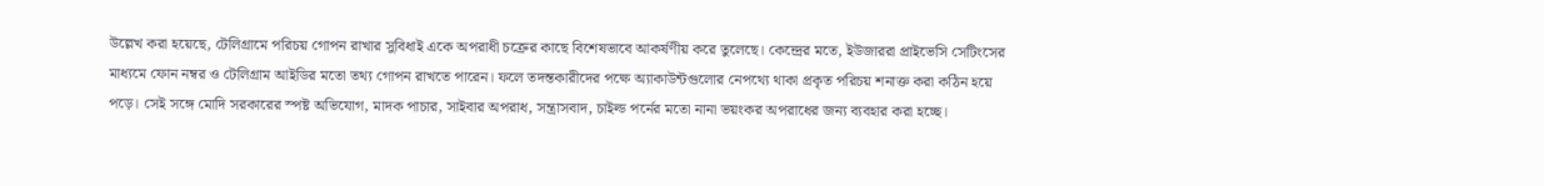উল্লেখ করা হয়েছে, টেলিগ্রামে পরিচয় গোপন রাখার সুবিধাই একে অপরাধী চক্রের কাছে বিশেষভাবে আকর্ষণীয় করে তুলেছে। কেন্দ্রের মতে, ইউজাররা প্রাইভেসি সেটিংসের মাধ্যমে ফোন নম্বর ও টেলিগ্রাম আইডির মতো তথ্য গোপন রাখতে পারেন। ফলে তদন্তকারীদের পক্ষে অ্যাকাউন্টগুলোর নেপথ্যে থাকা প্রকৃত পরিচয় শনাক্ত করা কঠিন হয়ে পড়ে। সেই সঙ্গে মোদি সরকারের স্পষ্ট অভিযোগ, মাদক পাচার, সাইবার অপরাধ, সন্ত্রাসবাদ, চাইল্ড পর্নের মতো নানা ভয়ংকর অপরাধের জন্য ব্যবহার করা হচ্ছে।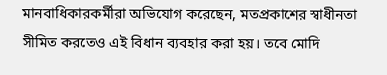মানবাধিকারকর্মীরা অভিযোগ করেছেন, মতপ্রকাশের স্বাধীনতা সীমিত করতেও এই বিধান ব্যবহার করা হয়। তবে মোদি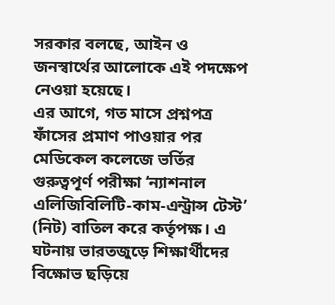সরকার বলছে, আইন ও জনস্বার্থের আলোকে এই পদক্ষেপ নেওয়া হয়েছে।
এর আগে, গত মাসে প্রশ্নপত্র ফাঁসের প্রমাণ পাওয়ার পর মেডিকেল কলেজে ভর্তির গুরুত্বপূর্ণ পরীক্ষা ‘ন্যাশনাল এলিজিবিলিটি-কাম-এন্ট্রান্স টেস্ট’ (নিট) বাতিল করে কর্তৃপক্ষ। এ ঘটনায় ভারতজুড়ে শিক্ষার্থীদের বিক্ষোভ ছড়িয়ে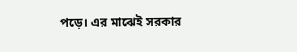পড়ে। এর মাঝেই সরকার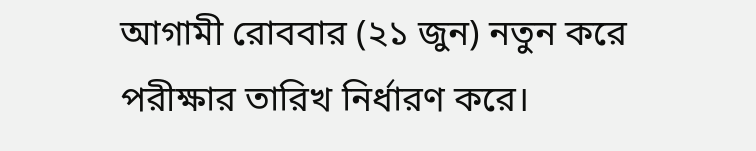আগামী রোববার (২১ জুন) নতুন করে পরীক্ষার তারিখ নির্ধারণ করে।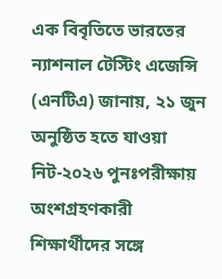এক বিবৃতিতে ভারতের ন্যাশনাল টেস্টিং এজেন্সি (এনটিএ) জানায়, ২১ জুন অনুষ্ঠিত হতে যাওয়া নিট-২০২৬ পুনঃপরীক্ষায় অংশগ্রহণকারী শিক্ষার্থীদের সঙ্গে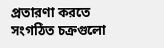প্রতারণা করতে সংগঠিত চক্রগুলো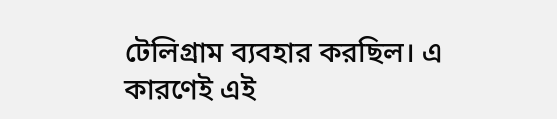টেলিগ্রাম ব্যবহার করছিল। এ কারণেই এই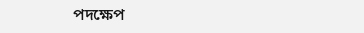পদক্ষেপ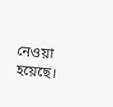নেওয়া হয়েছে।